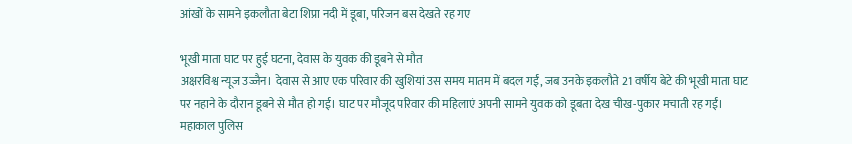आंखों के सामने इकलौता बेटा शिप्रा नदी में डूबा, परिजन बस देखते रह गए

भूखी माता घाट पर हुई घटना, देवास के युवक की डूबने से मौत
अक्षरविश्व न्यूज उज्जैन। देवास से आए एक परिवार की खुशियां उस समय मातम में बदल गईं, जब उनके इकलौते 21 वर्षीय बेटे की भूखी माता घाट पर नहाने के दौरान डूबने से मौत हो गई। घाट पर मौजूद परिवार की महिलाएं अपनी सामने युवक को डूबता देख चीख-पुकार मचाती रह गईं।
महाकाल पुलिस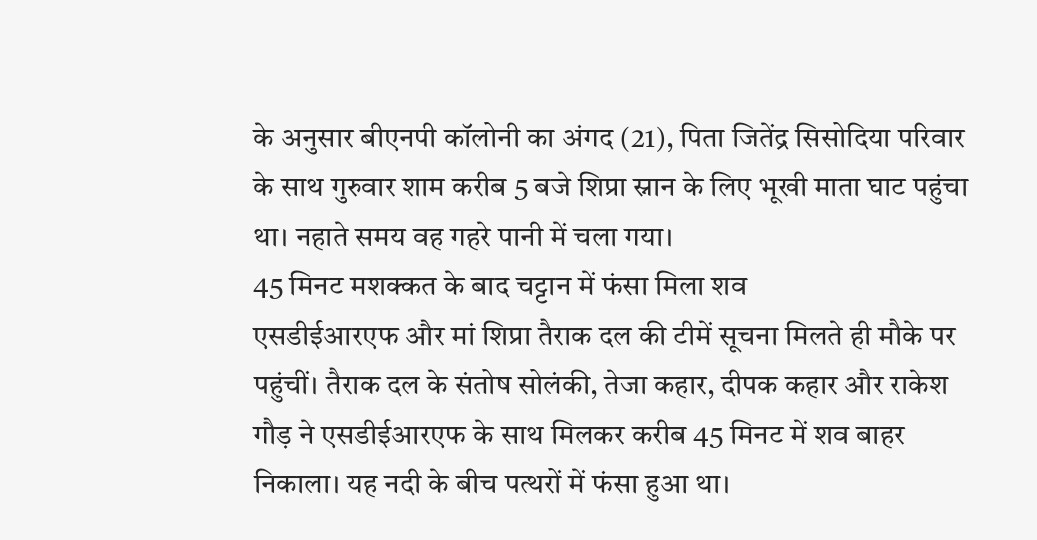के अनुसार बीएनपी कॉलोनी का अंगद (21), पिता जितेंद्र सिसोदिया परिवार के साथ गुरुवार शाम करीब 5 बजे शिप्रा स्नान के लिए भूखी माता घाट पहुंचा था। नहाते समय वह गहरे पानी में चला गया।
45 मिनट मशक्कत के बाद चट्टान में फंसा मिला शव
एसडीईआरएफ और मां शिप्रा तैराक दल की टीमें सूचना मिलते ही मौके पर पहुंचीं। तैराक दल के संतोष सोलंकी, तेजा कहार, दीपक कहार और राकेश गौड़ ने एसडीईआरएफ के साथ मिलकर करीब 45 मिनट में शव बाहर निकाला। यह नदी के बीच पत्थरों में फंसा हुआ था।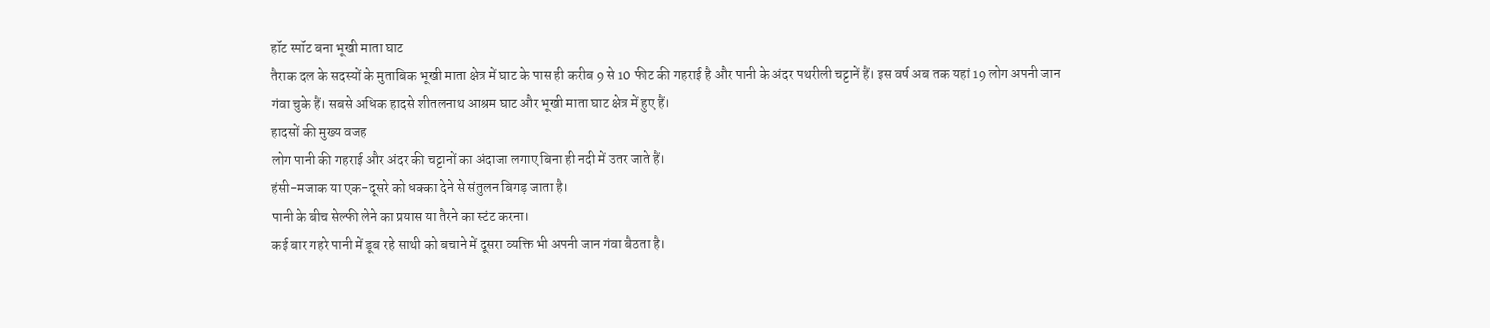हॉट स्पॉट बना भूखी माता घाट
तैराक दल के सदस्यों के मुताबिक भूखी माता क्षेत्र में घाट के पास ही करीब 9 से 10 फीट की गहराई है और पानी के अंदर पथरीली चट्टानें हैं। इस वर्ष अब तक यहां 19 लोग अपनी जान गंवा चुके हैं। सबसे अधिक हादसे शीतलनाथ आश्रम घाट और भूखी माता घाट क्षेत्र में हुए हैं।
हादसों की मुख्य वजह
लोग पानी की गहराई और अंदर की चट्टानों का अंदाजा लगाए बिना ही नदी में उतर जाते हैं।
हंसी-मजाक या एक-दूसरे को धक्का देने से संतुलन बिगड़ जाता है।
पानी के बीच सेल्फी लेने का प्रयास या तैरने का स्टंट करना।
कई बार गहरे पानी में डूब रहे साथी को बचाने में दूसरा व्यक्ति भी अपनी जान गंवा बैठता है।